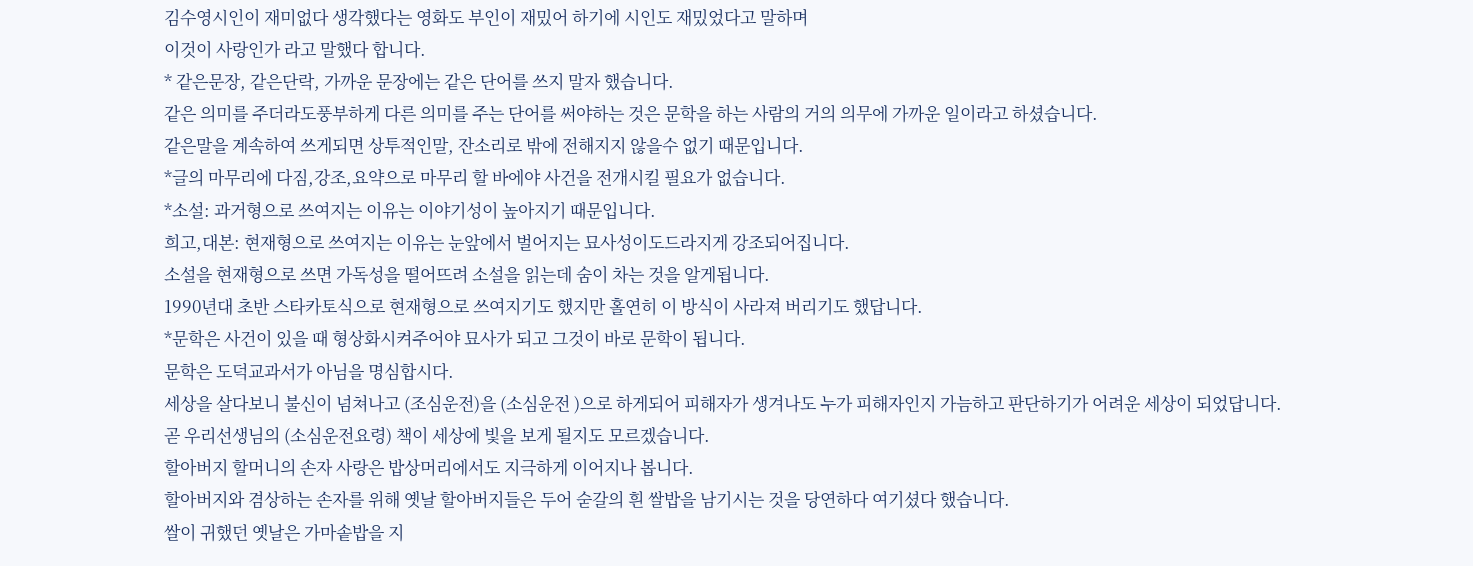김수영시인이 재미없다 생각했다는 영화도 부인이 재밌어 하기에 시인도 재밌었다고 말하며
이것이 사랑인가 라고 말했다 합니다.
* 같은문장, 같은단락, 가까운 문장에는 같은 단어를 쓰지 말자 했습니다.
같은 의미를 주더라도풍부하게 다른 의미를 주는 단어를 써야하는 것은 문학을 하는 사람의 거의 의무에 가까운 일이라고 하셨습니다.
같은말을 계속하여 쓰게되면 상투적인말, 잔소리로 밖에 전해지지 않을수 없기 때문입니다.
*글의 마무리에 다짐,강조,요약으로 마무리 할 바에야 사건을 전개시킬 필요가 없습니다.
*소설: 과거형으로 쓰여지는 이유는 이야기성이 높아지기 때문입니다.
희고,대본: 현재형으로 쓰여지는 이유는 눈앞에서 벌어지는 묘사성이도드라지게 강조되어집니다.
소설을 현재형으로 쓰면 가독성을 떨어뜨려 소설을 읽는데 숨이 차는 것을 알게됩니다.
1990년대 초반 스타카토식으로 현재형으로 쓰여지기도 했지만 홀연히 이 방식이 사라져 버리기도 했답니다.
*문학은 사건이 있을 때 형상화시켜주어야 묘사가 되고 그것이 바로 문학이 됩니다.
문학은 도덕교과서가 아님을 명심합시다.
세상을 살다보니 불신이 넘쳐나고 (조심운전)을 (소심운전 )으로 하게되어 피해자가 생겨나도 누가 피해자인지 가늠하고 판단하기가 어려운 세상이 되었답니다.
곧 우리선생님의 (소심운전요령) 책이 세상에 빛을 보게 될지도 모르겠습니다.
할아버지 할머니의 손자 사랑은 밥상머리에서도 지극하게 이어지나 봅니다.
할아버지와 겸상하는 손자를 위해 옛날 할아버지들은 두어 숟갈의 흰 쌀밥을 남기시는 것을 당연하다 여기셨다 했습니다.
쌀이 귀했던 옛날은 가마솥밥을 지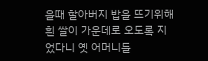을때 할아버지 밥을 뜨기위해 흰 쌀이 가운데로 오도록 지었다니 옛 어머니들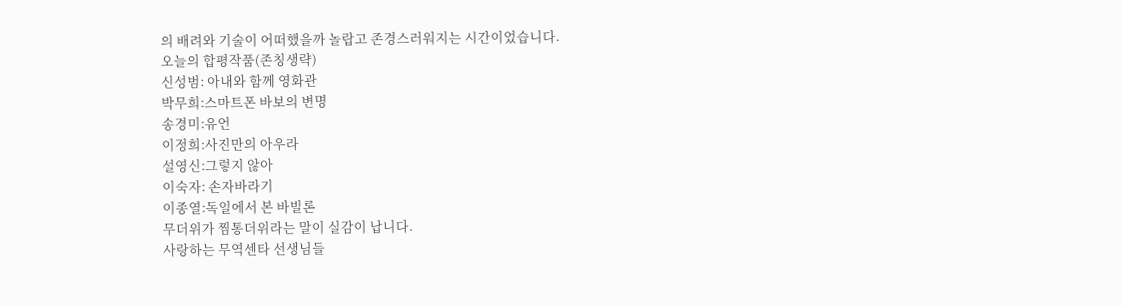의 배려와 기술이 어떠했을까 놀랍고 존경스러워지는 시간이었습니다.
오늘의 합평작품(존칭생략)
신성범: 아내와 함께 영화관
박무희:스마트폰 바보의 변명
송경미:유언
이정희:사진만의 아우라
설영신:그렇지 않아
이숙자: 손자바라기
이종열:독일에서 본 바빌론
무더위가 찜통더위라는 말이 실감이 납니다.
사랑하는 무역센타 선생님들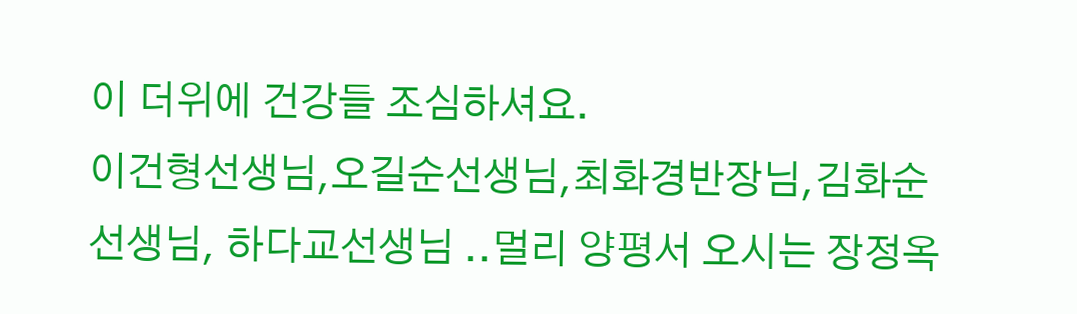이 더위에 건강들 조심하셔요.
이건형선생님,오길순선생님,최화경반장님,김화순선생님, 하다교선생님 ..멀리 양평서 오시는 장정옥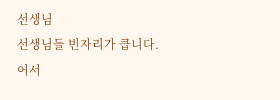선생님
선생님들 빈자리가 큽니다.
어서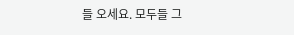들 오세요. 모두들 그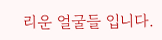리운 얼굴들 입니다.